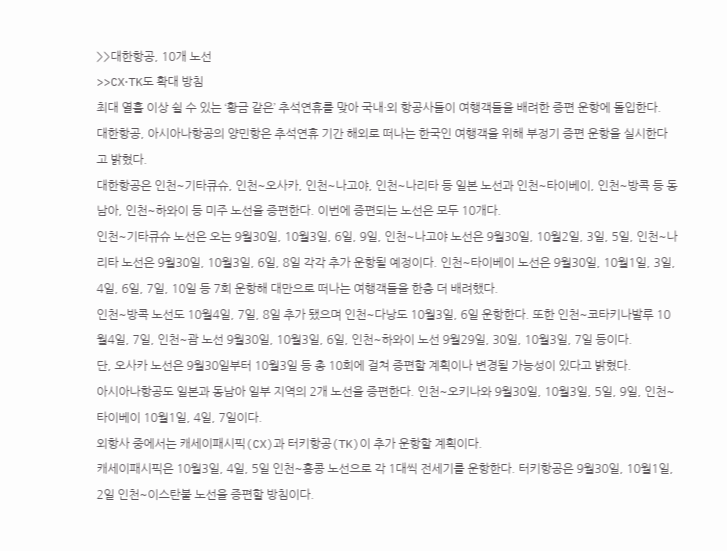>>대한항공, 10개 노선
>>CX⋅TK도 확대 방침
최대 열흘 이상 쉴 수 있는 ‘황금 같은’ 추석연휴를 맞아 국내·외 항공사들이 여행객들을 배려한 증편 운항에 돌입한다.
대한항공, 아시아나항공의 양민항은 추석연휴 기간 해외로 떠나는 한국인 여행객을 위해 부정기 증편 운항을 실시한다고 밝혔다.
대한항공은 인천~기타큐슈, 인천~오사카, 인천~나고야, 인천~나리타 등 일본 노선과 인천~타이베이, 인천~방콕 등 동남아, 인천~하와이 등 미주 노선을 증편한다. 이번에 증편되는 노선은 모두 10개다.
인천~기타큐슈 노선은 오는 9월30일, 10월3일, 6일, 9일, 인천~나고야 노선은 9월30일, 10월2일, 3일, 5일, 인천~나리타 노선은 9월30일, 10월3일, 6일, 8일 각각 추가 운항될 예정이다. 인천~타이베이 노선은 9월30일, 10월1일, 3일, 4일, 6일, 7일, 10일 등 7회 운항해 대만으로 떠나는 여행객들을 한층 더 배려했다.
인천~방콕 노선도 10월4일, 7일, 8일 추가 됐으며 인천~다낭도 10월3일, 6일 운항한다. 또한 인천~코타키나발루 10월4일, 7일, 인천~괌 노선 9월30일, 10월3일, 6일, 인천~하와이 노선 9월29일, 30일, 10월3일, 7일 등이다.
단, 오사카 노선은 9월30일부터 10월3일 등 총 10회에 걸쳐 증편할 계획이나 변경될 가능성이 있다고 밝혔다.
아시아나항공도 일본과 동남아 일부 지역의 2개 노선을 증편한다. 인천~오키나와 9월30일, 10월3일, 5일, 9일, 인천~타이베이 10월1일, 4일, 7일이다.
외항사 중에서는 캐세이패시픽(CX)과 터키항공(TK)이 추가 운항할 계획이다.
캐세이패시픽은 10월3일, 4일, 5일 인천~홍콩 노선으로 각 1대씩 전세기를 운항한다. 터키항공은 9월30일, 10월1일, 2일 인천~이스탄불 노선을 증편할 방침이다.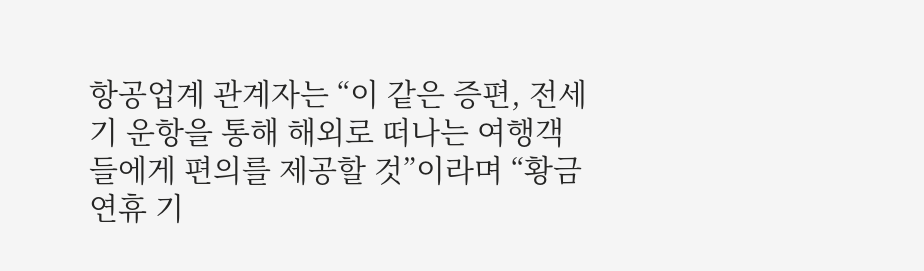항공업계 관계자는 “이 같은 증편, 전세기 운항을 통해 해외로 떠나는 여행객들에게 편의를 제공할 것”이라며 “황금연휴 기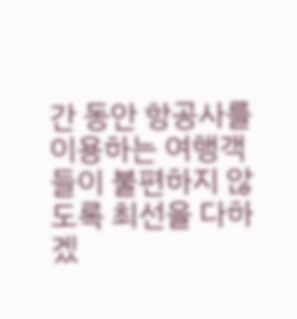간 동안 항공사를 이용하는 여행객들이 불편하지 않도록 최선을 다하겠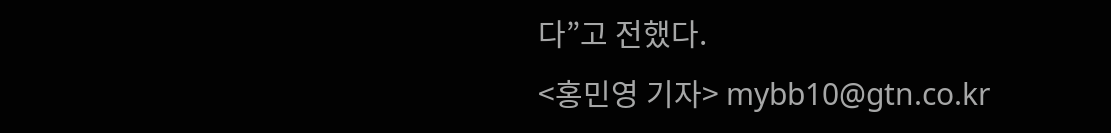다”고 전했다.
<홍민영 기자> mybb10@gtn.co.kr